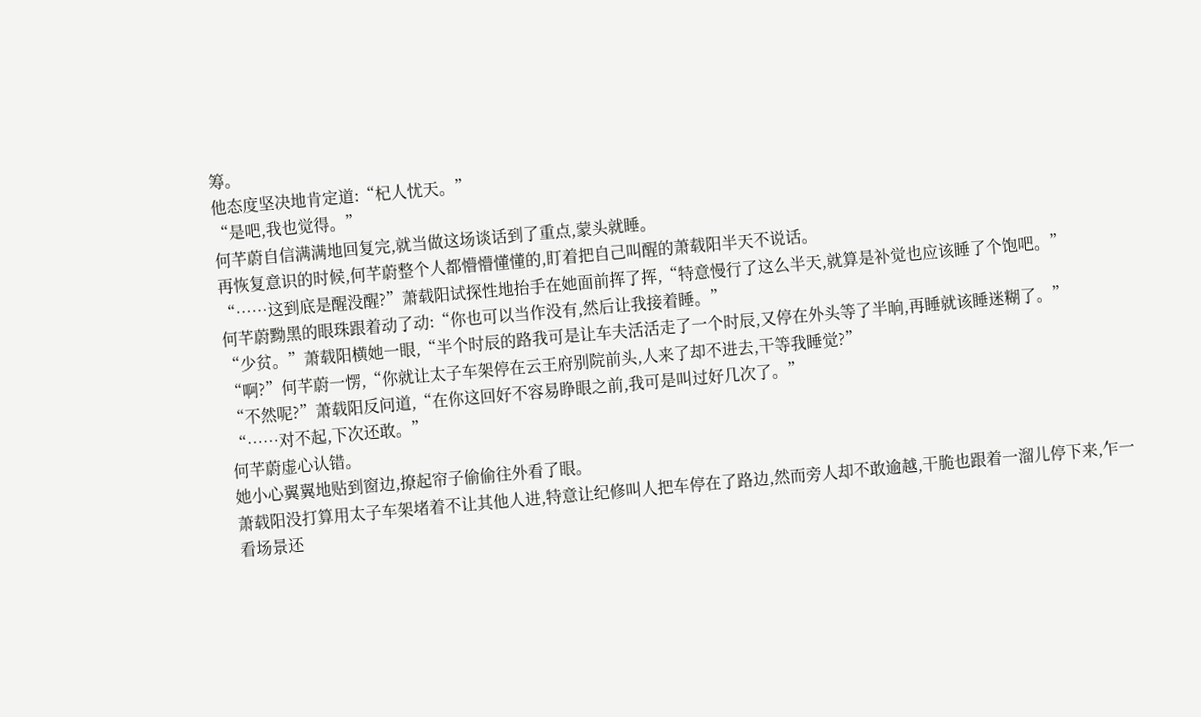筹。
他态度坚决地肯定道:“杞人忧天。”
“是吧,我也觉得。”
何芊蔚自信满满地回复完,就当做这场谈话到了重点,蒙头就睡。
再恢复意识的时候,何芊蔚整个人都懵懵懂懂的,盯着把自己叫醒的萧载阳半天不说话。
“……这到底是醒没醒?”萧载阳试探性地抬手在她面前挥了挥,“特意慢行了这么半天,就算是补觉也应该睡了个饱吧。”
何芊蔚黝黑的眼珠跟着动了动:“你也可以当作没有,然后让我接着睡。”
“少贫。”萧载阳横她一眼,“半个时辰的路我可是让车夫活活走了一个时辰,又停在外头等了半晌,再睡就该睡迷糊了。”
“啊?”何芊蔚一愣,“你就让太子车架停在云王府别院前头,人来了却不进去,干等我睡觉?”
“不然呢?”萧载阳反问道,“在你这回好不容易睁眼之前,我可是叫过好几次了。”
“……对不起,下次还敢。”
何芊蔚虚心认错。
她小心翼翼地贴到窗边,撩起帘子偷偷往外看了眼。
萧载阳没打算用太子车架堵着不让其他人进,特意让纪修叫人把车停在了路边,然而旁人却不敢逾越,干脆也跟着一溜儿停下来,乍一看场景还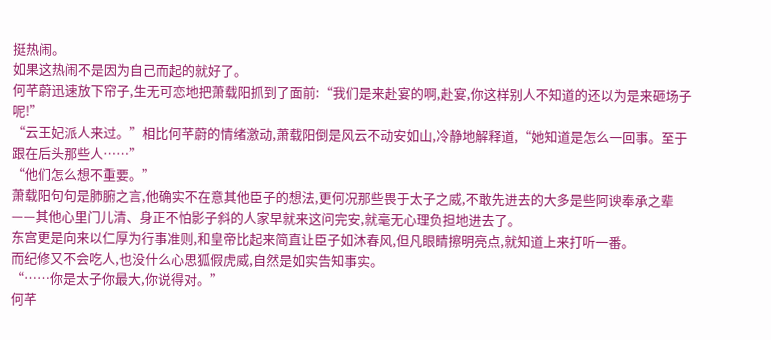挺热闹。
如果这热闹不是因为自己而起的就好了。
何芊蔚迅速放下帘子,生无可恋地把萧载阳抓到了面前:“我们是来赴宴的啊,赴宴,你这样别人不知道的还以为是来砸场子呢!”
“云王妃派人来过。”相比何芊蔚的情绪激动,萧载阳倒是风云不动安如山,冷静地解释道,“她知道是怎么一回事。至于跟在后头那些人……”
“他们怎么想不重要。”
萧载阳句句是肺腑之言,他确实不在意其他臣子的想法,更何况那些畏于太子之威,不敢先进去的大多是些阿谀奉承之辈——其他心里门儿清、身正不怕影子斜的人家早就来这问完安,就毫无心理负担地进去了。
东宫更是向来以仁厚为行事准则,和皇帝比起来简直让臣子如沐春风,但凡眼睛擦明亮点,就知道上来打听一番。
而纪修又不会吃人,也没什么心思狐假虎威,自然是如实告知事实。
“……你是太子你最大,你说得对。”
何芊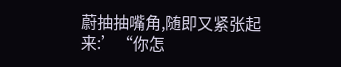蔚抽抽嘴角,随即又紧张起来:’“你怎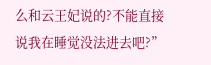么和云王妃说的?不能直接说我在睡觉没法进去吧?”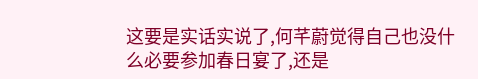这要是实话实说了,何芊蔚觉得自己也没什么必要参加春日宴了,还是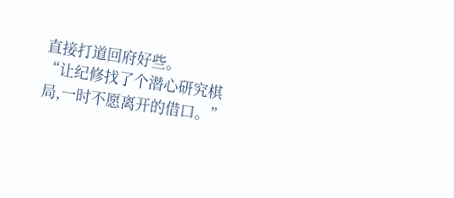直接打道回府好些。
“让纪修找了个潜心研究棋局,一时不愿离开的借口。”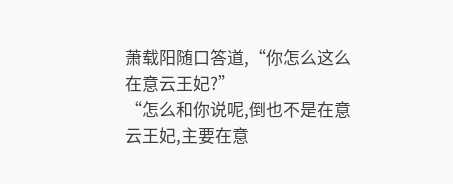萧载阳随口答道,“你怎么这么在意云王妃?”
“怎么和你说呢,倒也不是在意云王妃,主要在意